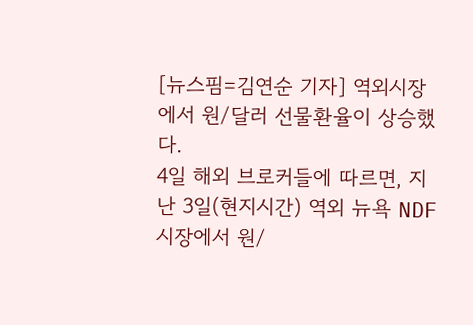[뉴스핌=김연순 기자] 역외시장에서 원/달러 선물환율이 상승했다.
4일 해외 브로커들에 따르면, 지난 3일(현지시간) 역외 뉴욕 NDF시장에서 원/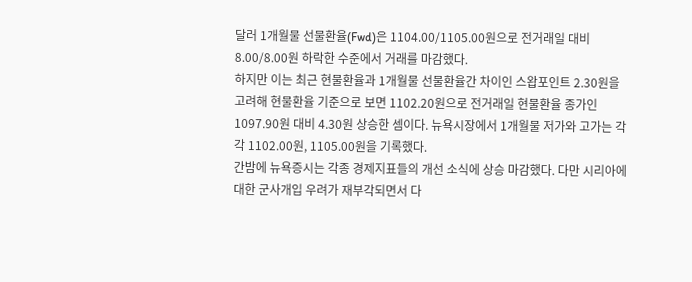달러 1개월물 선물환율(Fwd)은 1104.00/1105.00원으로 전거래일 대비 8.00/8.00원 하락한 수준에서 거래를 마감했다.
하지만 이는 최근 현물환율과 1개월물 선물환율간 차이인 스왑포인트 2.30원을 고려해 현물환율 기준으로 보면 1102.20원으로 전거래일 현물환율 종가인 1097.90원 대비 4.30원 상승한 셈이다. 뉴욕시장에서 1개월물 저가와 고가는 각각 1102.00원, 1105.00원을 기록했다.
간밤에 뉴욕증시는 각종 경제지표들의 개선 소식에 상승 마감했다. 다만 시리아에 대한 군사개입 우려가 재부각되면서 다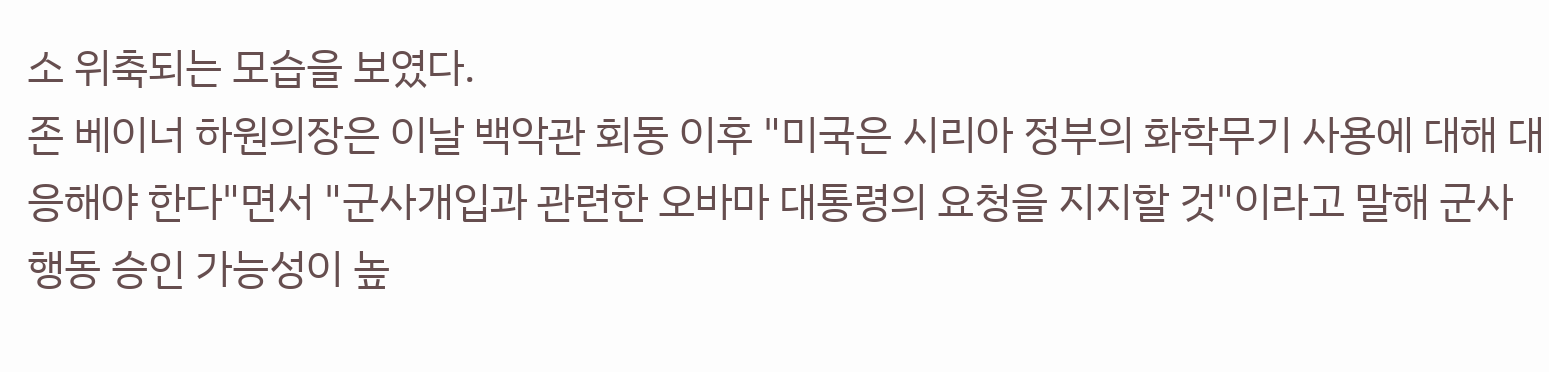소 위축되는 모습을 보였다.
존 베이너 하원의장은 이날 백악관 회동 이후 "미국은 시리아 정부의 화학무기 사용에 대해 대응해야 한다"면서 "군사개입과 관련한 오바마 대통령의 요청을 지지할 것"이라고 말해 군사 행동 승인 가능성이 높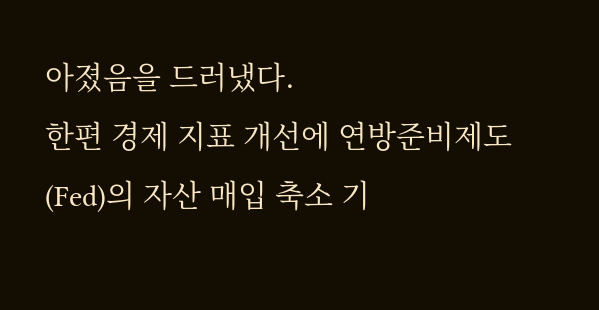아졌음을 드러냈다.
한편 경제 지표 개선에 연방준비제도(Fed)의 자산 매입 축소 기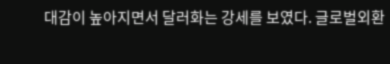대감이 높아지면서 달러화는 강세를 보였다. 글로벌외환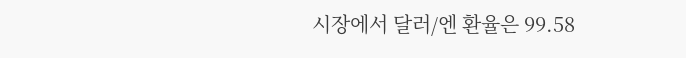시장에서 달러/엔 환율은 99.58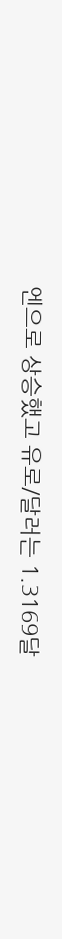엔으로 상승했고 유로/달러는 1.3169달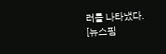러를 나타냈다.
[뉴스핌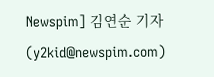Newspim] 김연순 기자 (y2kid@newspim.com)